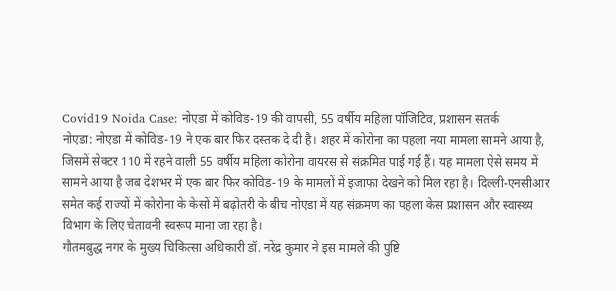Covid19 Noida Case: नोएडा में कोविड-19 की वापसी, 55 वर्षीय महिला पॉजिटिव, प्रशासन सतर्क
नोएडा: नोएडा में कोविड-19 ने एक बार फिर दस्तक दे दी है। शहर में कोरोना का पहला नया मामला सामने आया है, जिसमें सेक्टर 110 में रहने वाली 55 वर्षीय महिला कोरोना वायरस से संक्रमित पाई गई हैं। यह मामला ऐसे समय में सामने आया है जब देशभर में एक बार फिर कोविड-19 के मामलों में इजाफा देखने को मिल रहा है। दिल्ली-एनसीआर समेत कई राज्यों में कोरोना के केसों में बढ़ोतरी के बीच नोएडा में यह संक्रमण का पहला केस प्रशासन और स्वास्थ्य विभाग के लिए चेतावनी स्वरूप माना जा रहा है।
गौतमबुद्ध नगर के मुख्य चिकित्सा अधिकारी डॉ. नरेंद्र कुमार ने इस मामले की पुष्टि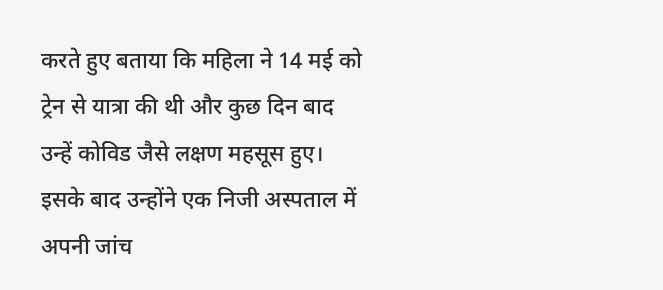करते हुए बताया कि महिला ने 14 मई को ट्रेन से यात्रा की थी और कुछ दिन बाद उन्हें कोविड जैसे लक्षण महसूस हुए। इसके बाद उन्होंने एक निजी अस्पताल में अपनी जांच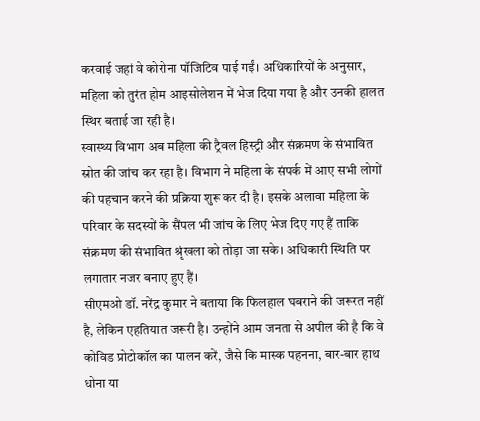करवाई जहां वे कोरोना पॉजिटिव पाई गईं। अधिकारियों के अनुसार, महिला को तुरंत होम आइसोलेशन में भेज दिया गया है और उनकी हालत स्थिर बताई जा रही है।
स्वास्थ्य विभाग अब महिला की ट्रैवल हिस्ट्री और संक्रमण के संभावित स्रोत की जांच कर रहा है। विभाग ने महिला के संपर्क में आए सभी लोगों की पहचान करने की प्रक्रिया शुरू कर दी है। इसके अलावा महिला के परिवार के सदस्यों के सैंपल भी जांच के लिए भेज दिए गए हैं ताकि संक्रमण की संभावित श्रृंखला को तोड़ा जा सके। अधिकारी स्थिति पर लगातार नजर बनाए हुए हैं।
सीएमओ डॉ. नरेंद्र कुमार ने बताया कि फिलहाल घबराने की जरूरत नहीं है, लेकिन एहतियात जरूरी है। उन्होंने आम जनता से अपील की है कि वे कोविड प्रोटोकॉल का पालन करें, जैसे कि मास्क पहनना, बार-बार हाथ धोना या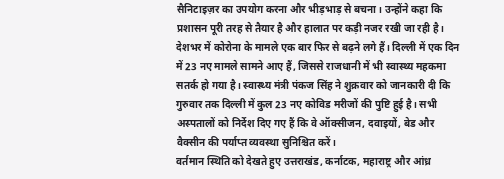सैनिटाइज़र का उपयोग करना और भीड़भाड़ से बचना। उन्होंने कहा कि प्रशासन पूरी तरह से तैयार है और हालात पर कड़ी नजर रखी जा रही है।
देशभर में कोरोना के मामले एक बार फिर से बढ़ने लगे हैं। दिल्ली में एक दिन में 23 नए मामले सामने आए हैं, जिससे राजधानी में भी स्वास्थ्य महकमा सतर्क हो गया है। स्वास्थ्य मंत्री पंकज सिंह ने शुक्रवार को जानकारी दी कि गुरुवार तक दिल्ली में कुल 23 नए कोविड मरीजों की पुष्टि हुई है। सभी अस्पतालों को निर्देश दिए गए हैं कि वे ऑक्सीजन, दवाइयों, बेड और वैक्सीन की पर्याप्त व्यवस्था सुनिश्चित करें।
वर्तमान स्थिति को देखते हुए उत्तराखंड, कर्नाटक, महाराष्ट्र और आंध्र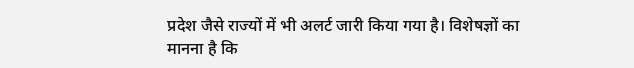प्रदेश जैसे राज्यों में भी अलर्ट जारी किया गया है। विशेषज्ञों का मानना है कि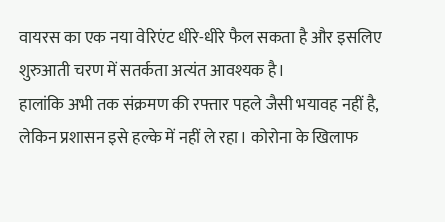वायरस का एक नया वेरिएंट धीरे-धीरे फैल सकता है और इसलिए शुरुआती चरण में सतर्कता अत्यंत आवश्यक है।
हालांकि अभी तक संक्रमण की रफ्तार पहले जैसी भयावह नहीं है, लेकिन प्रशासन इसे हल्के में नहीं ले रहा। कोरोना के खिलाफ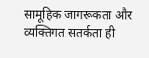सामूहिक जागरूकता और व्यक्तिगत सतर्कता ही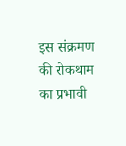इस संक्रमण की रोकथाम का प्रभावी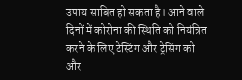उपाय साबित हो सकता है। आने वाले दिनों में कोरोना की स्थिति को नियंत्रित करने के लिए टेस्टिंग और ट्रेसिंग को और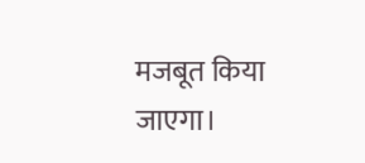मजबूत किया जाएगा।